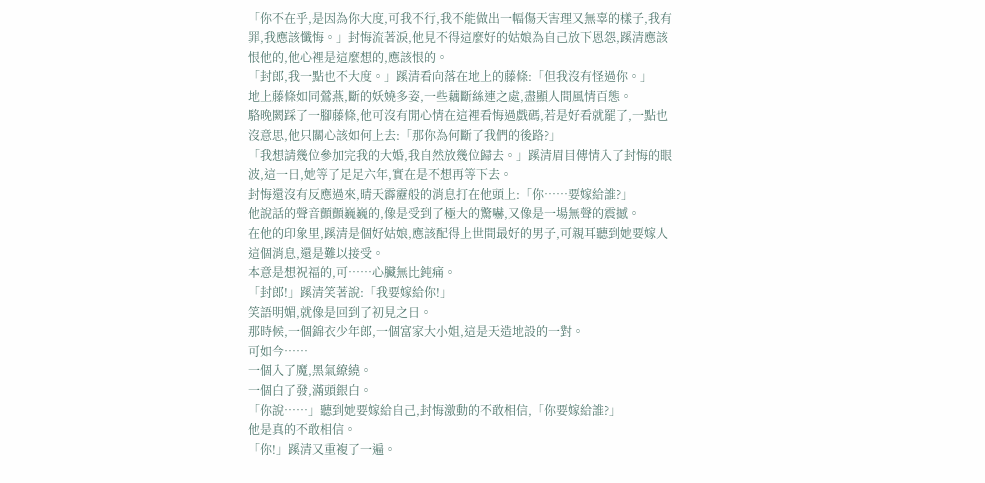「你不在乎,是因為你大度,可我不行,我不能做出一幅傷天害理又無辜的樣子,我有罪,我應該懺悔。」封悔流著淚,他見不得這麼好的姑娘為自己放下恩怨,蹊清應該恨他的,他心裡是這麼想的,應該恨的。
「封郎,我一點也不大度。」蹊清看向落在地上的藤條:「但我沒有怪過你。」
地上藤條如同鶯燕,斷的妖嬈多姿,一些藕斷絲連之處,盡顯人間風情百態。
駱晚闕踩了一腳藤條,他可沒有閒心情在這裡看悔過戲碼,若是好看就罷了,一點也沒意思,他只關心該如何上去:「那你為何斷了我們的後路?」
「我想請幾位參加完我的大婚,我自然放幾位歸去。」蹊清眉目傳情入了封悔的眼波,這一日,她等了足足六年,實在是不想再等下去。
封悔還沒有反應過來,晴天霹靂般的消息打在他頭上:「你……要嫁給誰?」
他說話的聲音顫顫巍巍的,像是受到了極大的驚嚇,又像是一場無聲的震撼。
在他的印象里,蹊清是個好姑娘,應該配得上世間最好的男子,可親耳聽到她要嫁人這個消息,還是難以接受。
本意是想祝福的,可……心臟無比鈍痛。
「封郎!」蹊清笑著說:「我要嫁給你!」
笑語明媚,就像是回到了初見之日。
那時候,一個錦衣少年郎,一個富家大小姐,這是天造地設的一對。
可如今……
一個入了魔,黑氣繚繞。
一個白了發,滿頭銀白。
「你說……」聽到她要嫁給自己,封悔激動的不敢相信,「你要嫁給誰?」
他是真的不敢相信。
「你!」蹊清又重複了一遍。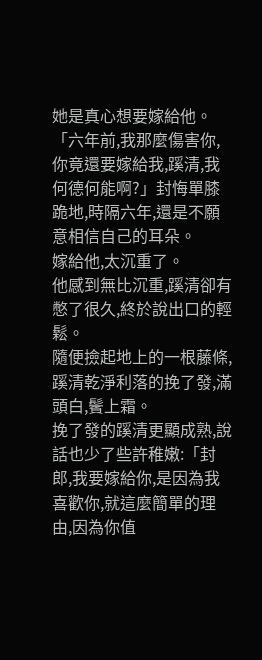她是真心想要嫁給他。
「六年前,我那麼傷害你,你竟還要嫁給我,蹊清,我何德何能啊?」封悔單膝跪地,時隔六年,還是不願意相信自己的耳朵。
嫁給他,太沉重了。
他感到無比沉重,蹊清卻有憋了很久,終於說出口的輕鬆。
隨便撿起地上的一根藤條,蹊清乾淨利落的挽了發,滿頭白,鬢上霜。
挽了發的蹊清更顯成熟,說話也少了些許稚嫩:「封郎,我要嫁給你,是因為我喜歡你,就這麼簡單的理由,因為你值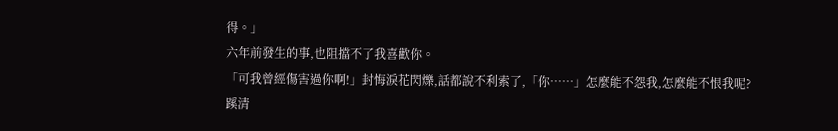得。」
六年前發生的事,也阻擋不了我喜歡你。
「可我曾經傷害過你啊!」封悔淚花閃爍,話都說不利索了,「你……」怎麼能不怨我,怎麼能不恨我呢?
蹊清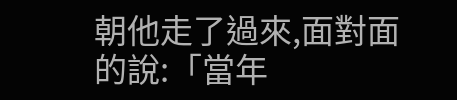朝他走了過來,面對面的說:「當年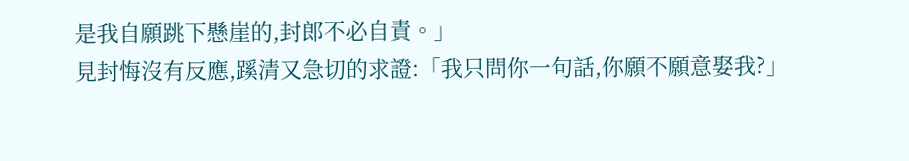是我自願跳下懸崖的,封郎不必自責。」
見封悔沒有反應,蹊清又急切的求證:「我只問你一句話,你願不願意娶我?」